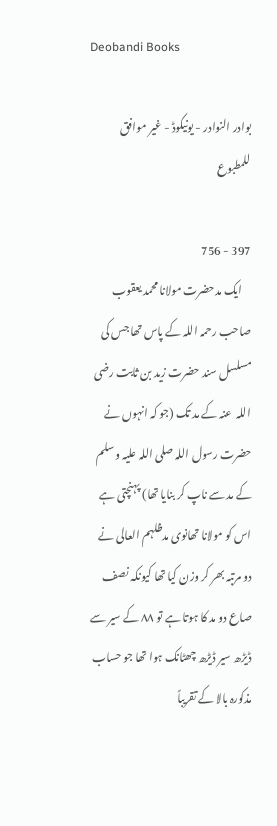Deobandi Books

بوادر النوادر - یونیکوڈ - غیر موافق للمطبوع

397 - 756
    ایک مدحضرت مولانا محمد یعقوب صاحب رحمہ اللہ کے پاس تھا جس کی مسلسل سند حضرت زید بن ثابت رضی اللہ  عنہ کے مد تک (جو کہ انہوں نے حضرت رسول اللہ صلی اللہ علیہ وسلم کے مد سے ناپ کر بنایا تھا) پہنچتی ہے اس کو مولانا تھانوی مدظلہم العالی نے دو مرتبہ بھر کر وزن کیا تھا کیونکہ نصف صاع دو مد کا ہوتا ہے تو ۸۸ کے سیر سے ڈیڑھ سیر ڈیڑھ چھٹانک ہوا تھا جو حساب مذکورہ بالا کے تقریباً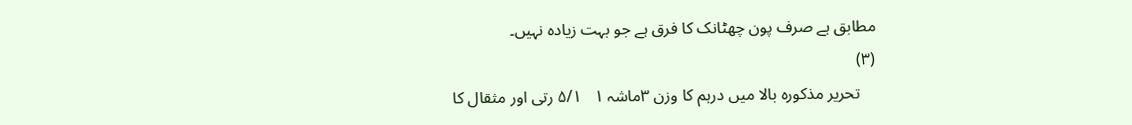مطابق ہے صرف پون چھٹانک کا فرق ہے جو بہت زیادہ نہیں۔
(۳)
    تحریر مذکورہ بالا میں درہم کا وزن ۳ماشہ ۱   ۵/۱ رتی اور مثقال کا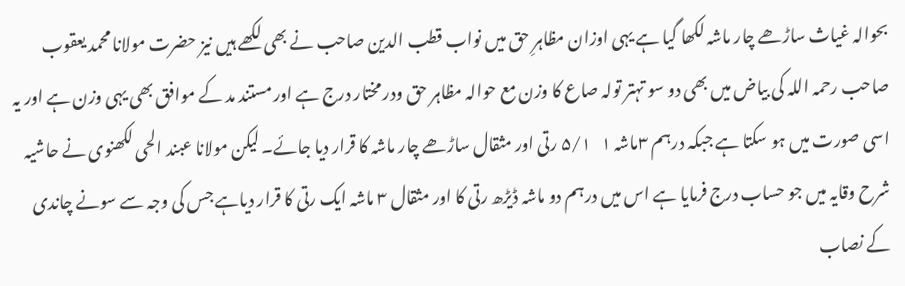بحوالہ غیاث ساڑھے چار ماشہ لکھا گیا ہے یہی اوزان مظاہرِ حق میں نواب قطب الدین صاحب نے بھی لکھے ہیں نیز حضرت مولانا محمد یعقوب صاحب رحمہ اللہ کی بیاض میں بھی دو سو تہتر تولہ صاع کا وزن مع حوالہ مظاہر حق ودر مختار درج ہے اور مستند مد کے موافق بھی یہی وزن ہے اور یہ اسی صورت میں ہو سکتا ہے جبکہ درہم ۳ماشہ ۱   ۵/۱ رتی اور مثقال ساڑھے چار ماشہ کا قرار دیا جائے۔ لیکن مولانا عبند الحی لکھنوی نے حاشیہ شرح وقایہ میں جو حساب درج فرمایا ہے اس میں درہم دو ماشہ ڈیڑھ رتی کا اور مثقال ۳ ماشہ ایک رتی کا قرار دیاہے جس کی وجہ سے سونے چاندی کے نصاب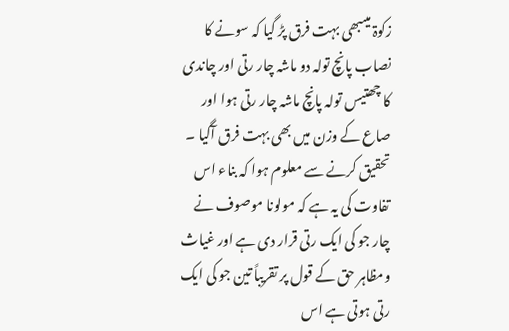زکوۃ میںبھی بہت فرق پڑ گیا کہ سونے کا نصاب پانچ تولہ دو ماشہ چار رتی اور چاندی کا چھتیس تولہ پانچ ماشہ چار رتی ہوا اور صاع کے وزن میں بھی بہت فرق آگیا ۔ تحقیق کرنے سے معلوم ہوا کہ بناء اس تفاوت کی یہ ہے کہ مولونا موصوف نے چار جو کی ایک رتی قرار دی ہے اور غیاث ومظاہر حق کے قول پر تقریباً تین جو کی ایک رتی ہوتی ہے اس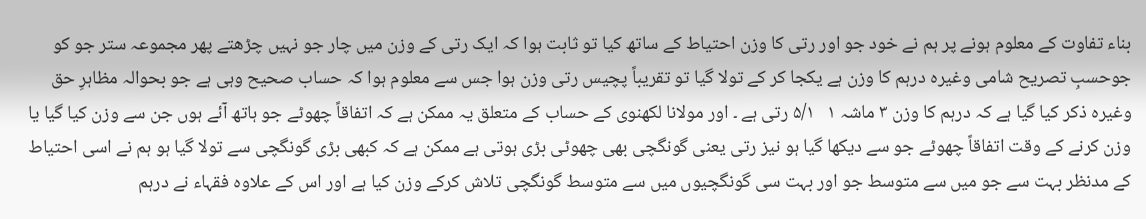بناء تفاوت کے معلوم ہونے پر ہم نے خود جو اور رتی کا وزن احتیاط کے ساتھ کیا تو ثابت ہوا کہ ایک رتی کے وزن میں چار جو نہیں چڑھتے پھر مجموعہ ستر جو کو جوحسبِ تصریح شامی وغیرہ درہم کا وزن ہے یکجا کر کے تولا گیا تو تقریباً پچیس رتی وزن ہوا جس سے معلوم ہوا کہ حساب صحیح وہی ہے جو بحوالہ مظاہرِ حق وغیرہ ذکر کیا گیا ہے کہ درہم کا وزن ۳ ماشہ ۱   ۵/۱ رتی ہے ۔ اور مولانا لکھنوی کے حساب کے متعلق یہ ممکن ہے کہ اتفاقاً چھوٹے جو ہاتھ آئے ہوں جن سے وزن کیا گیا یا وزن کرنے کے وقت اتفاقاً چھوٹے جو سے دیکھا گیا ہو نیز رتی یعنی گونگچی بھی چھوٹی بڑی ہوتی ہے ممکن ہے کہ کبھی بڑی گونگچی سے تولا گیا ہو ہم نے اسی احتیاط کے مدنظر بہت سے جو میں سے متوسط جو اور بہت سی گونگچیوں میں سے متوسط گونگچی تلاش کرکے وزن کیا ہے اور اس کے علاوہ فقہاء نے درہم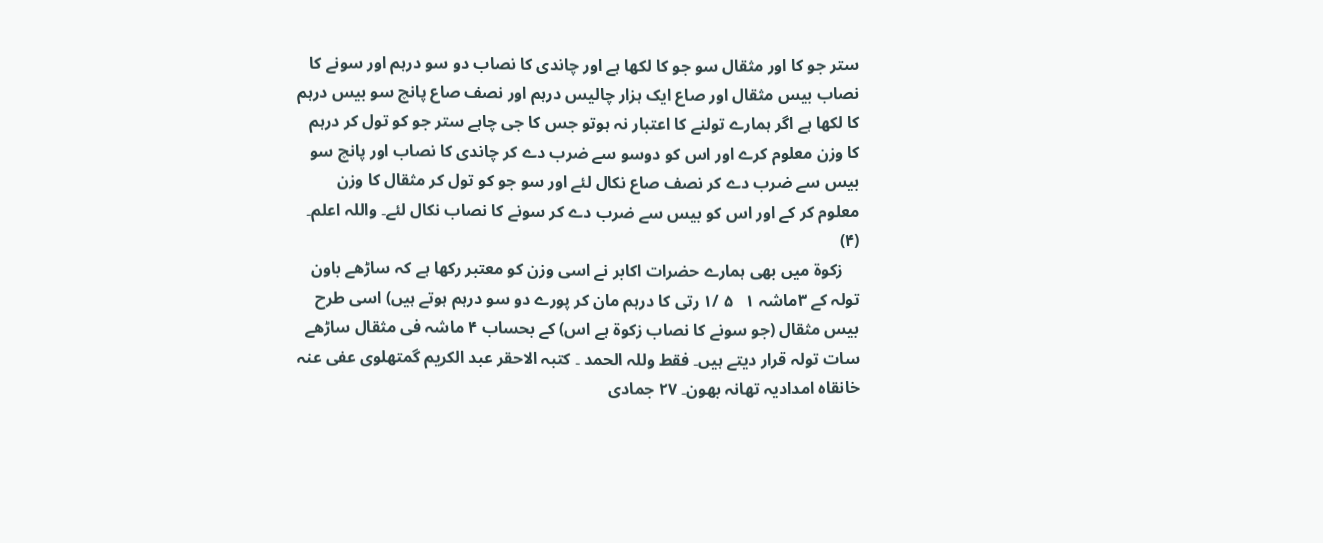ستر جو کا اور مثقال سو جو کا لکھا ہے اور چاندی کا نصاب دو سو درہم اور سونے کا نصاب بیس مثقال اور صاع ایک ہزار چالیس درہم اور نصف صاع پانچ سو بیس درہم کا لکھا ہے اگر ہمارے تولنے کا اعتبار نہ ہوتو جس کا جی چاہے ستر جو کو تول کر درہم کا وزن معلوم کرے اور اس کو دوسو سے ضرب دے کر چاندی کا نصاب اور پانچ سو بیس سے ضرب دے کر نصف صاع نکال لئے اور سو جو کو تول کر مثقال کا وزن معلوم کر کے اور اس کو بیس سے ضرب دے کر سونے کا نصاب نکال لئے۔ واللہ اعلم۔
(۴)
    زکوۃ میں بھی ہمارے حضرات اکابر نے اسی وزن کو معتبر رکھا ہے کہ ساڑھے باون تولہ کے ۳ماشہ ۱   ۵ /۱ رتی کا درہم مان کر پورے دو سو درہم ہوتے ہیں) اسی طرح بیس مثقال (جو سونے کا نصاب زکوۃ ہے اس) کے بحساب ۴ ماشہ فی مثقال ساڑھے سات تولہ قرار دیتے ہیں۔ فقط وللہ الحمد ۔ کتبہ الاحقر عبد الکریم گمتھلوی عفی عنہ خانقاہ امدادیہ تھانہ بھون۔ ۲۷ جمادی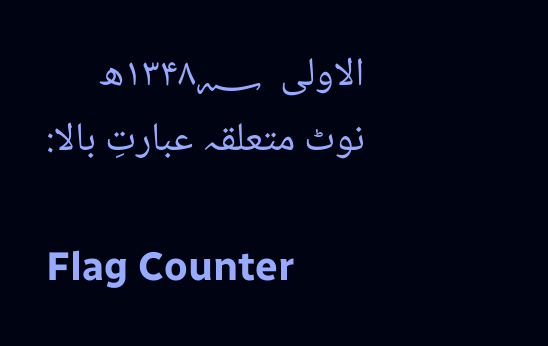الاولی  ۱۳۴۸؁ھ
نوٹ متعلقہ عبارتِ بالا:

Flag Counter